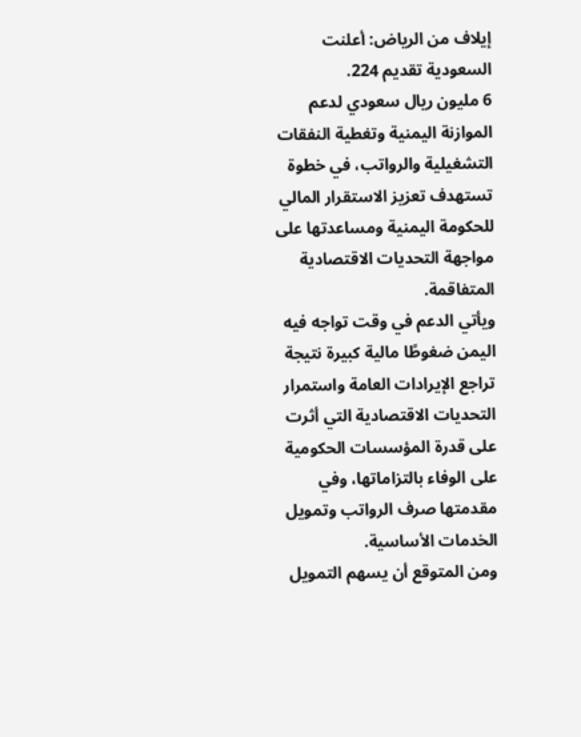إيلاف من الرياض: أعلنت السعودية تقديم 224.
6 مليون ريال سعودي لدعم الموازنة اليمنية وتغطية النفقات التشغيلية والرواتب، في خطوة تستهدف تعزيز الاستقرار المالي للحكومة اليمنية ومساعدتها على مواجهة التحديات الاقتصادية المتفاقمة.
ويأتي الدعم في وقت تواجه فيه اليمن ضغوطًا مالية كبيرة نتيجة تراجع الإيرادات العامة واستمرار التحديات الاقتصادية التي أثرت على قدرة المؤسسات الحكومية على الوفاء بالتزاماتها، وفي مقدمتها صرف الرواتب وتمويل الخدمات الأساسية.
ومن المتوقع أن يسهم التمويل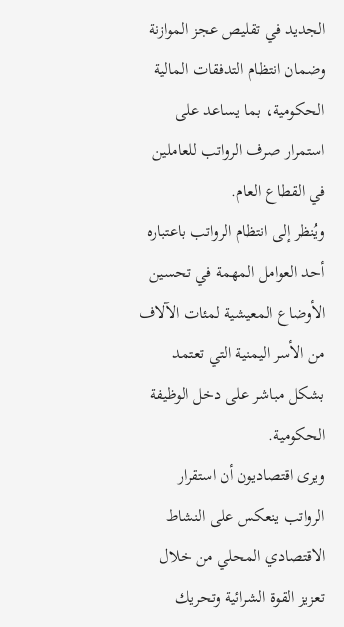الجديد في تقليص عجز الموازنة وضمان انتظام التدفقات المالية الحكومية، بما يساعد على استمرار صرف الرواتب للعاملين في القطاع العام.
ويُنظر إلى انتظام الرواتب باعتباره أحد العوامل المهمة في تحسين الأوضاع المعيشية لمئات الآلاف من الأسر اليمنية التي تعتمد بشكل مباشر على دخل الوظيفة الحكومية.
ويرى اقتصاديون أن استقرار الرواتب ينعكس على النشاط الاقتصادي المحلي من خلال تعزيز القوة الشرائية وتحريك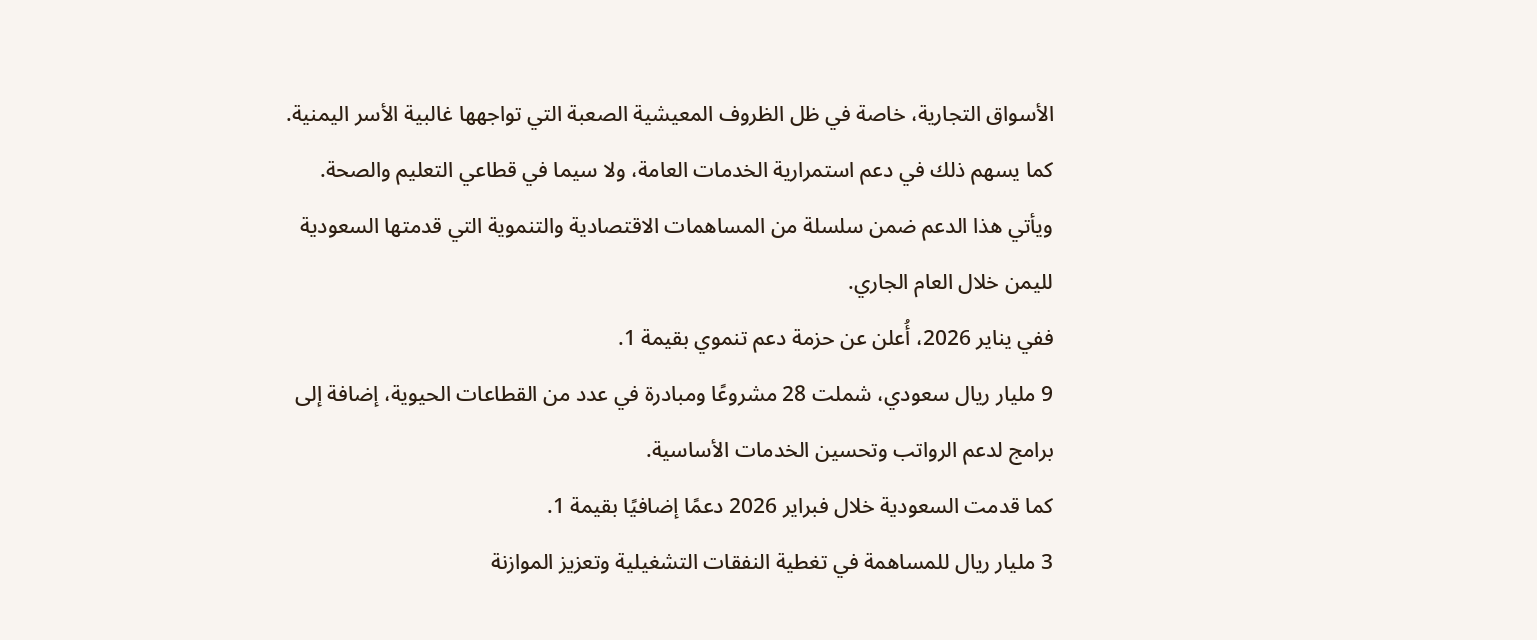الأسواق التجارية، خاصة في ظل الظروف المعيشية الصعبة التي تواجهها غالبية الأسر اليمنية.
كما يسهم ذلك في دعم استمرارية الخدمات العامة، ولا سيما في قطاعي التعليم والصحة.
ويأتي هذا الدعم ضمن سلسلة من المساهمات الاقتصادية والتنموية التي قدمتها السعودية لليمن خلال العام الجاري.
ففي يناير 2026، أُعلن عن حزمة دعم تنموي بقيمة 1.
9 مليار ريال سعودي، شملت 28 مشروعًا ومبادرة في عدد من القطاعات الحيوية، إضافة إلى برامج لدعم الرواتب وتحسين الخدمات الأساسية.
كما قدمت السعودية خلال فبراير 2026 دعمًا إضافيًا بقيمة 1.
3 مليار ريال للمساهمة في تغطية النفقات التشغيلية وتعزيز الموازنة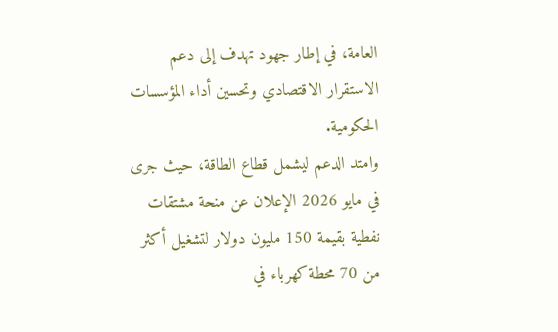العامة، في إطار جهود تهدف إلى دعم الاستقرار الاقتصادي وتحسين أداء المؤسسات الحكومية.
وامتد الدعم ليشمل قطاع الطاقة، حيث جرى في مايو 2026 الإعلان عن منحة مشتقات نفطية بقيمة 150 مليون دولار لتشغيل أكثر من 70 محطة كهرباء في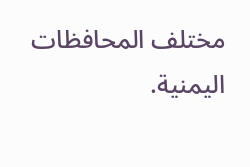مختلف المحافظات اليمنية.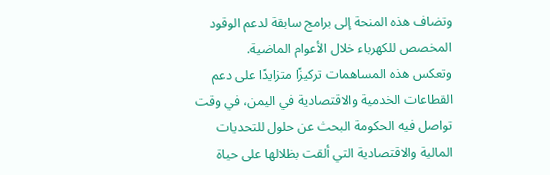وتضاف هذه المنحة إلى برامج سابقة لدعم الوقود المخصص للكهرباء خلال الأعوام الماضية.
وتعكس هذه المساهمات تركيزًا متزايدًا على دعم القطاعات الخدمية والاقتصادية في اليمن، في وقت تواصل فيه الحكومة البحث عن حلول للتحديات المالية والاقتصادية التي ألقت بظلالها على حياة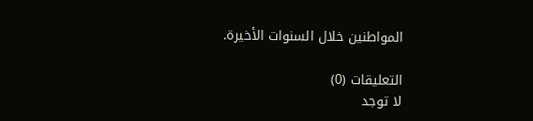المواطنين خلال السنوات الأخيرة.

التعليقات (0)
لا توجد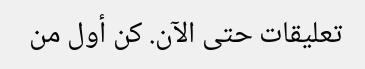تعليقات حتى الآن. كن أول من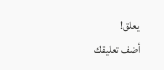يعلق!
أضف تعليقك